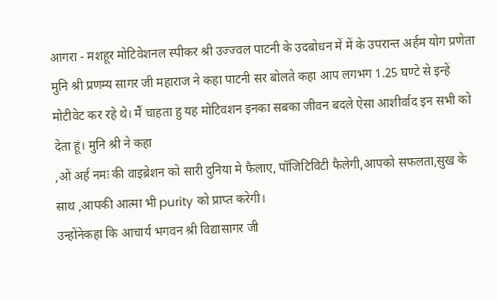आगरा - मशहूर मोटिवेशनल स्पीकर श्री उज्ज्वल पाटनी के उदबोधन में में के उपरान्त अर्हम योग प्रणेता मुनि श्री प्रणम्य सागर जी महाराज ने कहा पाटनी सर बोलते कहा आप लगभग 1.25 घण्टे से इन्हें मोटीवेट कर रहे थे। मैं चाहता हु यह मोटिवशन इनका सबका जीवन बदले ऐसा आशीर्वाद इन सभी को देता हूं। मुनि श्री ने कहा
,ओं अर्हं नमः की वाइब्रेशन को सारी दुनिया मे फैलाए, पॉजिटिविटी फैलेगी,आपको सफलता,सुख के साथ ,आपकी आत्मा भी purity को प्राप्त करेगी।
उन्होंनेकहा कि आचार्य भगवन श्री विद्यासागर जी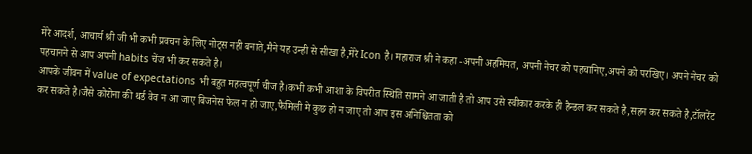मेरे आदर्श, आचार्य श्री जी भी कभी प्रवचन के लिए नोट्स नही बनाते,मैने यह उन्ही से सीखा है,मेरे Icon है। महाराज श्री ने कहा -अपनी अहमियत, अपनी नेचर को पहचानिए,अपने को परखिए। अपने नेचर को पहचानने से आप अपनी habits चेंज भी कर सकते है।
आपके जीवन में value of expectations भी बहुत महत्वपूर्ण चीज है।कभी कभी आशा के विपरीत स्थिति सामने आ जाती है तो आप उसे स्वीकार करके ही हैन्डल कर सकते है,सहन कर सकते है,टॉलरेंट कर सकते है।जैसे कोरोना की थर्ड वेव न आ जाए बिजनेस फेल न हो जाए,फैमिली मे कुछ हो न जाए तो आप इस अनिश्चितता को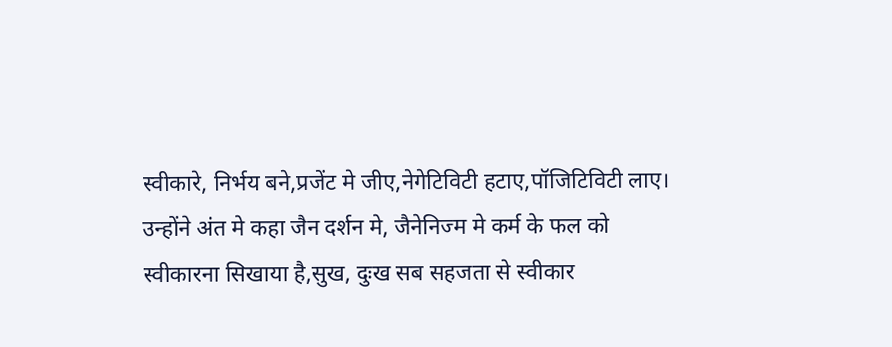स्वीकारे, निर्भय बने,प्रजेंट मे जीए,नेगेटिविटी हटाए,पॉजिटिविटी लाए।
उन्होंने अंत मे कहा जैन दर्शन मे, जैनेनिज्म मे कर्म के फल को स्वीकारना सिखाया है,सुख, दुःख सब सहजता से स्वीकार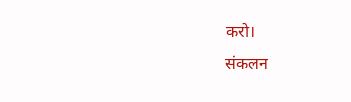करो।
संकलन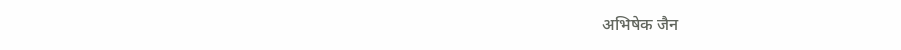अभिषेक जैन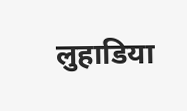लुहाडिया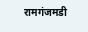रामगंजमडी